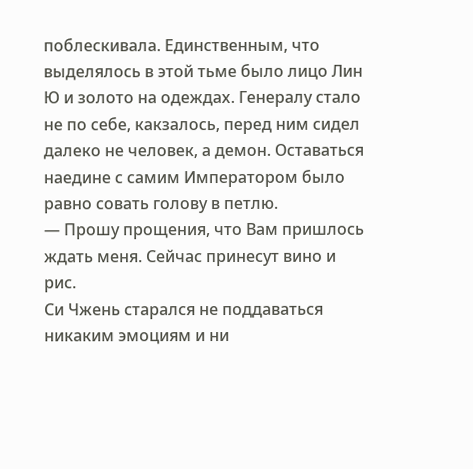поблескивала. Единственным, что выделялось в этой тьме было лицо Лин Ю и золото на одеждах. Генералу стало не по себе, какзалось, перед ним сидел далеко не человек, а демон. Оставаться наедине с самим Императором было равно совать голову в петлю.
— Прошу прощения, что Вам пришлось ждать меня. Сейчас принесут вино и рис.
Си Чжень старался не поддаваться никаким эмоциям и ни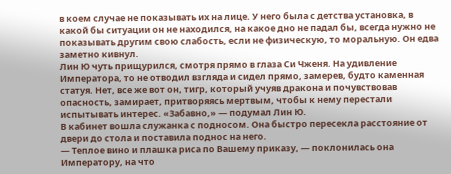в коем случае не показывать их на лице. У него была с детства установка, в какой бы ситуации он не находился, на какое дно не падал бы, всегда нужно не показывать другим свою слабость, если не физическую, то моральную. Он едва заметно кивнул.
Лин Ю чуть прищурился, смотря прямо в глаза Си Чженя. На удивление Императора, то не отводил взгляда и сидел прямо, замерев, будто каменная статуя. Нет, все же вот он, тигр, который учуяв дракона и почувствовав опасность, замирает, притворяясь мертвым, чтобы к нему перестали испытывать интерес. «Забавно,» — подумал Лин Ю.
В кабинет вошла служанка с подносом. Она быстро пересекла расстояние от двери до стола и поставила поднос на него.
— Теплое вино и плашка риса по Вашему приказу, — поклонилась она Императору, на что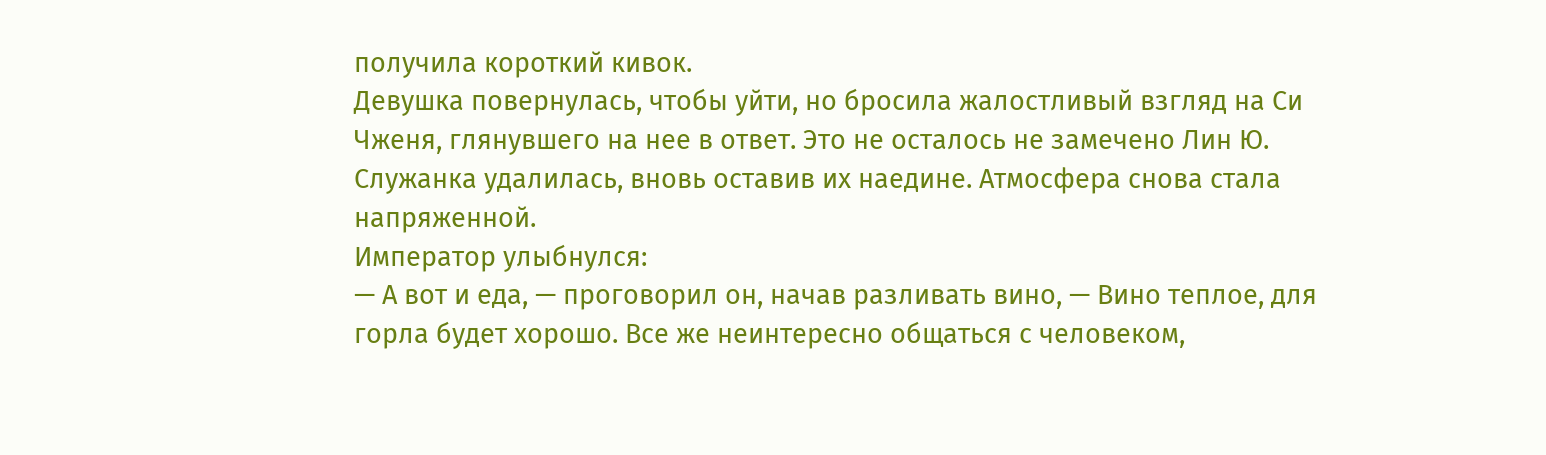получила короткий кивок.
Девушка повернулась, чтобы уйти, но бросила жалостливый взгляд на Си Чженя, глянувшего на нее в ответ. Это не осталось не замечено Лин Ю. Служанка удалилась, вновь оставив их наедине. Атмосфера снова стала напряженной.
Император улыбнулся:
— А вот и еда, — проговорил он, начав разливать вино, — Вино теплое, для горла будет хорошо. Все же неинтересно общаться с человеком,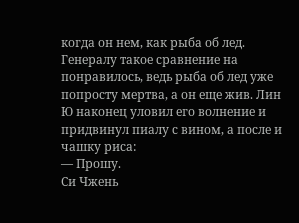когда он нем, как рыба об лед.
Генералу такое сравнение на понравилось, ведь рыба об лед уже попросту мертва, а он еще жив. Лин Ю наконец уловил его волнение и придвинул пиалу с вином, а после и чашку риса:
— Прошу.
Си Чжень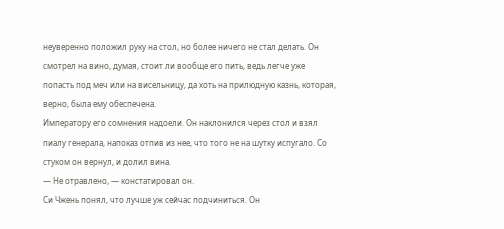неуверенно положил руку на стол, но более ничего не стал делать. Он смотрел на вино, думая, стоит ли вообще его пить, ведь легче уже попасть под меч или на висельницу, да хоть на прилюдную казнь, которая, верно, была ему обеспечена.
Императору его сомнения надоели. Он наклонился через стол и взял пиалу генерала, напоказ отпив из нее, что того не на шутку испугало. Со стуком он вернул, и долил вина.
— Не отравлено, — констатировал он.
Си Чжень понял, что лучше уж сейчас подчиниться. Он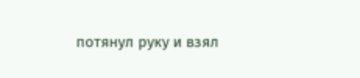потянул руку и взял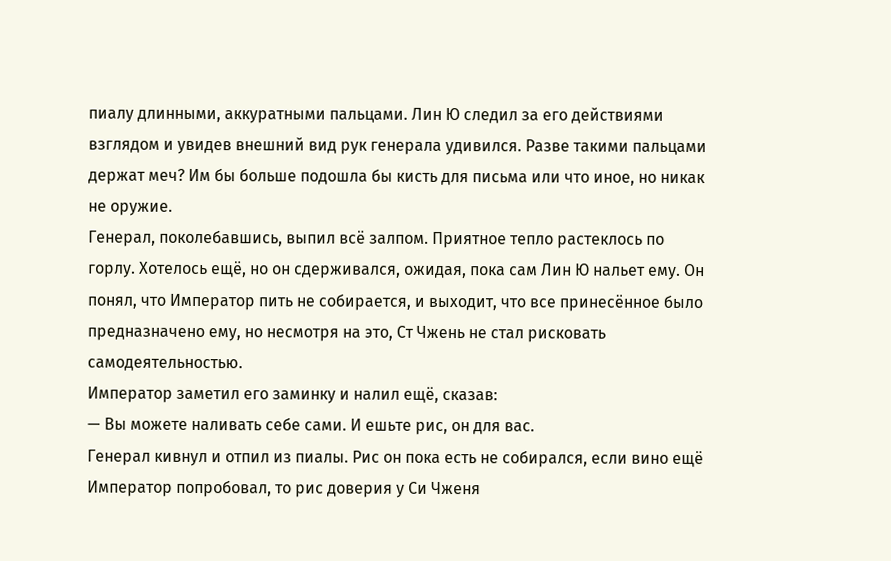пиалу длинными, аккуратными пальцами. Лин Ю следил за его действиями взглядом и увидев внешний вид рук генерала удивился. Разве такими пальцами держат меч? Им бы больше подошла бы кисть для письма или что иное, но никак не оружие.
Генерал, поколебавшись, выпил всё залпом. Приятное тепло растеклось по горлу. Хотелось ещё, но он сдерживался, ожидая, пока сам Лин Ю нальет ему. Он понял, что Император пить не собирается, и выходит, что все принесённое было предназначено ему, но несмотря на это, Ст Чжень не стал рисковать самодеятельностью.
Император заметил его заминку и налил ещё, сказав:
— Вы можете наливать себе сами. И ешьте рис, он для вас.
Генерал кивнул и отпил из пиалы. Рис он пока есть не собирался, если вино ещё Император попробовал, то рис доверия у Си Чженя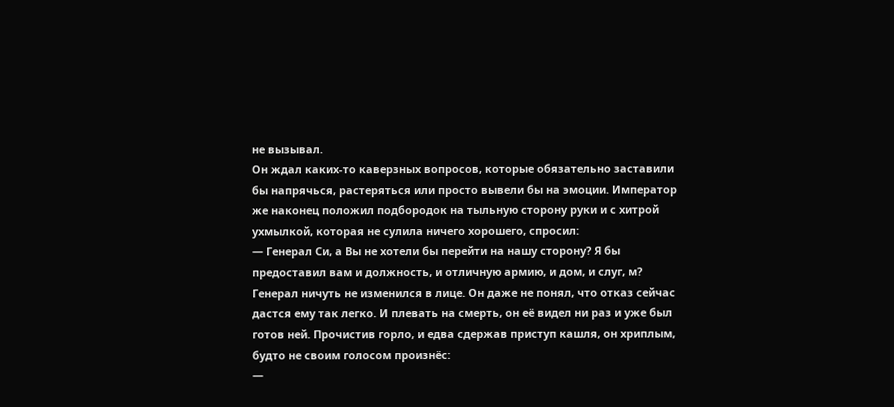не вызывал.
Он ждал каких-то каверзных вопросов, которые обязательно заставили бы напрячься, растеряться или просто вывели бы на эмоции. Император же наконец положил подбородок на тыльную сторону руки и с хитрой ухмылкой, которая не сулила ничего хорошего, спросил:
— Генерал Си, а Вы не хотели бы перейти на нашу сторону? Я бы предоставил вам и должность, и отличную армию, и дом, и слуг, м?
Генерал ничуть не изменился в лице. Он даже не понял, что отказ сейчас дастся ему так легко. И плевать на смерть, он её видел ни раз и уже был готов ней. Прочистив горло, и едва сдержав приступ кашля, он хриплым, будто не своим голосом произнёс:
—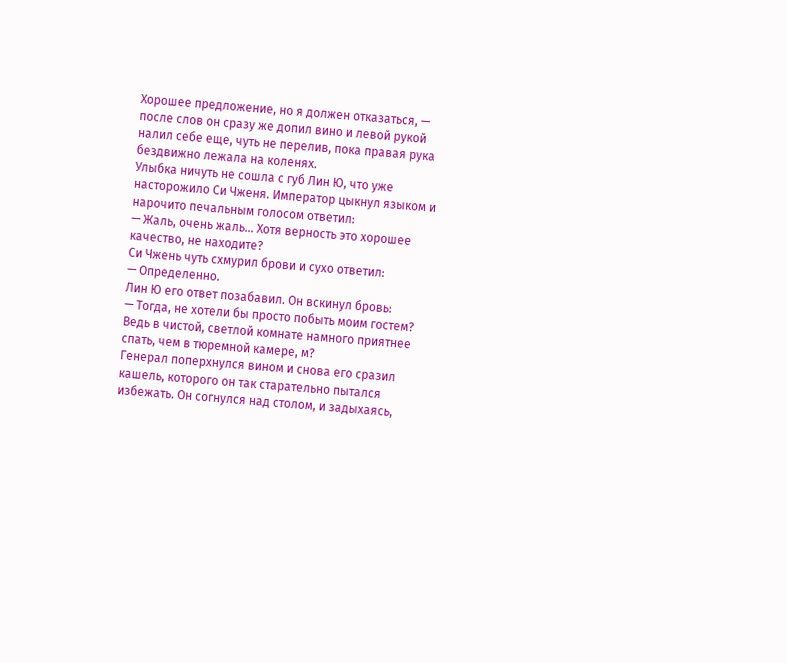Хорошее предложение, но я должен отказаться, — после слов он сразу же допил вино и левой рукой налил себе еще, чуть не перелив, пока правая рука бездвижно лежала на коленях.
Улыбка ничуть не сошла с губ Лин Ю, что уже насторожило Си Чженя. Император цыкнул языком и нарочито печальным голосом ответил:
— Жаль, очень жаль... Хотя верность это хорошее качество, не находите?
Си Чжень чуть схмурил брови и сухо ответил:
— Определенно.
Лин Ю его ответ позабавил. Он вскинул бровь:
— Тогда, не хотели бы просто побыть моим гостем? Ведь в чистой, светлой комнате намного приятнее спать, чем в тюремной камере, м?
Генерал поперхнулся вином и снова его сразил кашель, которого он так старательно пытался избежать. Он согнулся над столом, и задыхаясь,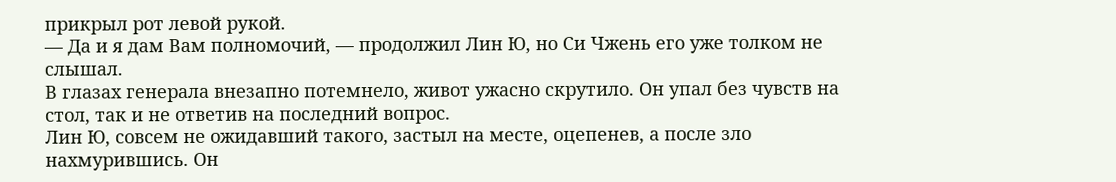прикрыл рот левой рукой.
— Да и я дам Вам полномочий, — продолжил Лин Ю, но Си Чжень его уже толком не слышал.
В глазах генерала внезапно потемнело, живот ужасно скрутило. Он упал без чувств на стол, так и не ответив на последний вопрос.
Лин Ю, совсем не ожидавший такого, застыл на месте, оцепенев, а после зло нахмурившись. Он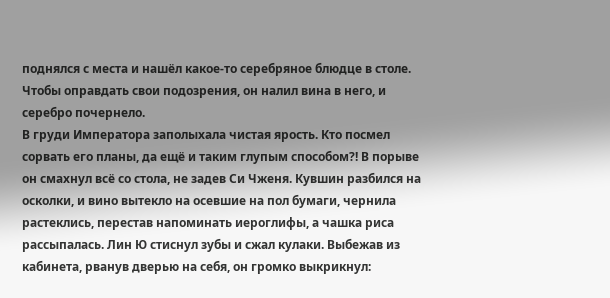поднялся с места и нашёл какое-то серебряное блюдце в столе. Чтобы оправдать свои подозрения, он налил вина в него, и серебро почернело.
В груди Императора заполыхала чистая ярость. Кто посмел сорвать его планы, да ещё и таким глупым способом?! В порыве он смахнул всё со стола, не задев Си Чженя. Кувшин разбился на осколки, и вино вытекло на осевшие на пол бумаги, чернила растеклись, перестав напоминать иероглифы, а чашка риса рассыпалась. Лин Ю стиснул зубы и сжал кулаки. Выбежав из кабинета, рванув дверью на себя, он громко выкрикнул: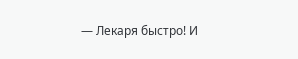— Лекаря быстро! И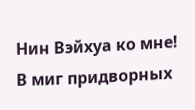Нин Вэйхуа ко мне!
В миг придворных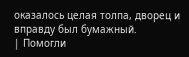оказалось целая толпа, дворец и вправду был бумажный.
| Помогли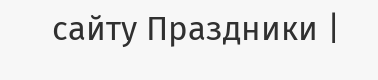сайту Праздники |